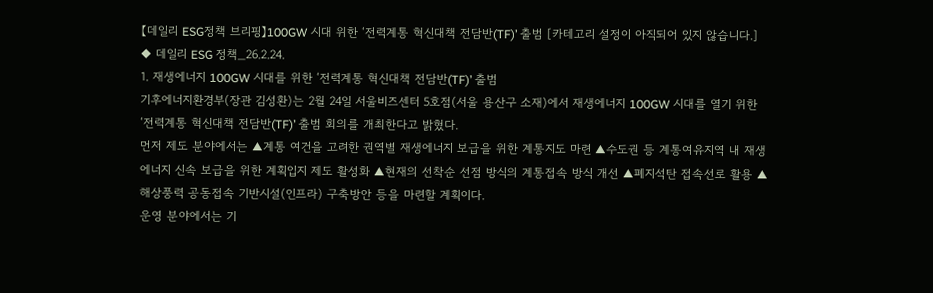【데일리 ESG정책 브리핑】100GW 시대 위한 ‘전력계통 혁신대책 전담반(TF)’ 출범 [카테고리 설정이 아직되어 있지 않습니다.] ◆ 데일리 ESG 정책_26.2.24.
1. 재생에너지 100GW 시대를 위한 ‘전력계통 혁신대책 전담반(TF)’ 출범
기후에너지환경부(장관 김성환)는 2월 24일 서울비즈센터 5호점(서울 용산구 소재)에서 재생에너지 100GW 시대를 열기 위한 ‘전력계통 혁신대책 전담반(TF)’ 출범 회의를 개최한다고 밝혔다.
먼저 제도 분야에서는 ▲계통 여건을 고려한 권역별 재생에너지 보급을 위한 계통지도 마련 ▲수도권 등 계통여유지역 내 재생에너지 신속 보급을 위한 계획입지 제도 활성화 ▲현재의 선착순 선점 방식의 계통접속 방식 개선 ▲폐지석탄 접속선로 활용 ▲해상풍력 공동접속 기반시설(인프라) 구축방안 등을 마련할 계획이다.
운영 분야에서는 기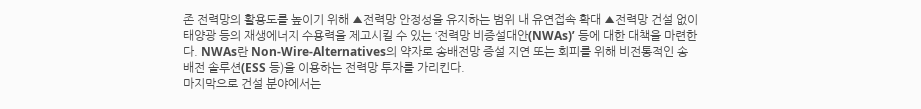존 전력망의 활용도를 높이기 위해 ▲전력망 안정성을 유지하는 범위 내 유연접속 확대 ▲전력망 건설 없이 태양광 등의 재생에너지 수용력을 제고시킬 수 있는 ‘전력망 비증설대안(NWAs)’ 등에 대한 대책을 마련한다. NWAs란 Non-Wire-Alternatives의 약자로 송배전망 증설 지연 또는 회피를 위해 비전통적인 송배전 솔루션(ESS 등)을 이용하는 전력망 투자를 가리킨다.
마지막으로 건설 분야에서는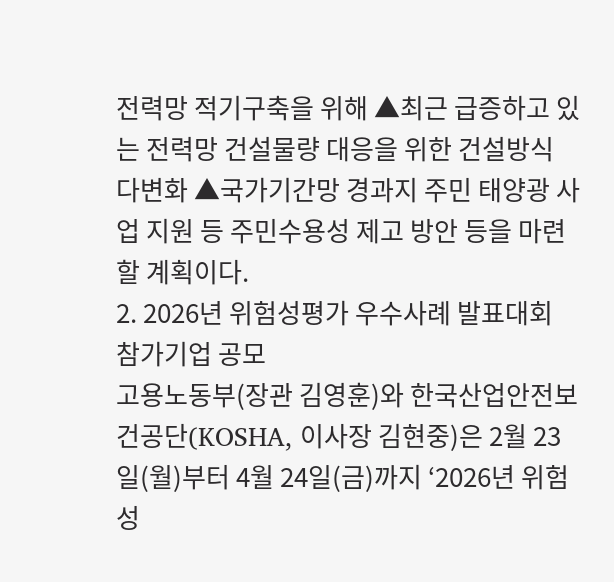전력망 적기구축을 위해 ▲최근 급증하고 있는 전력망 건설물량 대응을 위한 건설방식 다변화 ▲국가기간망 경과지 주민 태양광 사업 지원 등 주민수용성 제고 방안 등을 마련할 계획이다.
2. 2026년 위험성평가 우수사례 발표대회 참가기업 공모
고용노동부(장관 김영훈)와 한국산업안전보건공단(KOSHA, 이사장 김현중)은 2월 23일(월)부터 4월 24일(금)까지 ‘2026년 위험성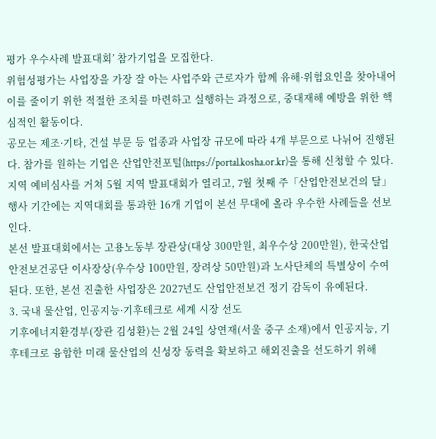평가 우수사례 발표대회’ 참가기업을 모집한다.
위험성평가는 사업장을 가장 잘 아는 사업주와 근로자가 함께 유해·위험요인을 찾아내어 이를 줄이기 위한 적절한 조치를 마련하고 실행하는 과정으로, 중대재해 예방을 위한 핵심적인 활동이다.
공모는 제조·기타, 건설 부문 등 업종과 사업장 규모에 따라 4개 부문으로 나뉘어 진행된다. 참가를 원하는 기업은 산업안전포털(https://portal.kosha.or.kr)을 통해 신청할 수 있다.
지역 예비심사를 거쳐 5월 지역 발표대회가 열리고, 7월 첫째 주「산업안전보건의 달」행사 기간에는 지역대회를 통과한 16개 기업이 본선 무대에 올라 우수한 사례들을 선보인다.
본선 발표대회에서는 고용노동부 장관상(대상 300만원, 최우수상 200만원), 한국산업안전보건공단 이사장상(우수상 100만원, 장려상 50만원)과 노사단체의 특별상이 수여된다. 또한, 본선 진출한 사업장은 2027년도 산업안전보건 정기 감독이 유예된다.
3. 국내 물산업, 인공지능·기후테크로 세계 시장 선도
기후에너지환경부(장관 김성환)는 2월 24일 상연재(서울 중구 소재)에서 인공지능, 기후테크로 융합한 미래 물산업의 신성장 동력을 확보하고 해외진출을 선도하기 위해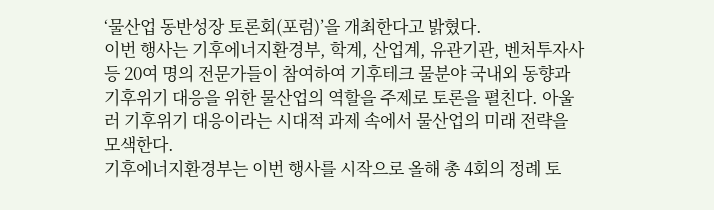‘물산업 동반성장 토론회(포럼)’을 개최한다고 밝혔다.
이번 행사는 기후에너지환경부, 학계, 산업계, 유관기관, 벤처투자사 등 20여 명의 전문가들이 참여하여 기후테크 물분야 국내외 동향과 기후위기 대응을 위한 물산업의 역할을 주제로 토론을 펼친다. 아울러 기후위기 대응이라는 시대적 과제 속에서 물산업의 미래 전략을 모색한다.
기후에너지환경부는 이번 행사를 시작으로 올해 총 4회의 정례 토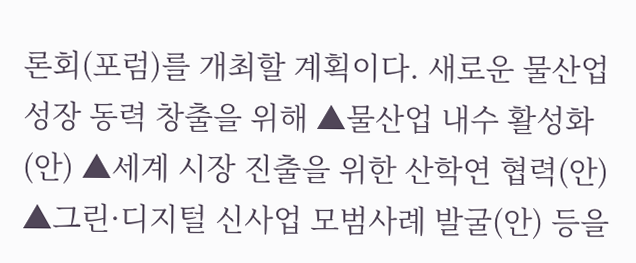론회(포럼)를 개최할 계획이다. 새로운 물산업 성장 동력 창출을 위해 ▲물산업 내수 활성화(안) ▲세계 시장 진출을 위한 산학연 협력(안) ▲그린·디지털 신사업 모범사례 발굴(안) 등을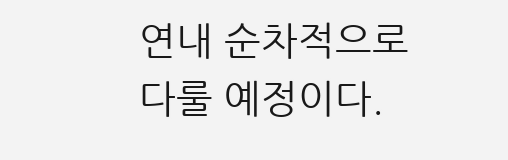연내 순차적으로 다룰 예정이다.